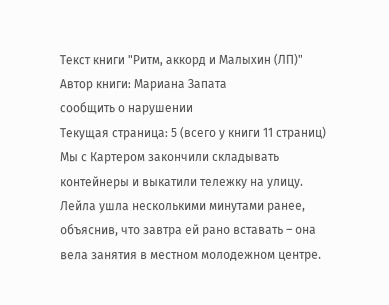Текст книги "Ритм, аккорд и Малыхин (ЛП)"
Автор книги: Мариана Запата
сообщить о нарушении
Текущая страница: 5 (всего у книги 11 страниц)
Мы с Картером закончили складывать контейнеры и выкатили тележку на улицу. Лейла ушла несколькими минутами ранее, объяснив, что завтра ей рано вставать – она вела занятия в местном молодежном центре.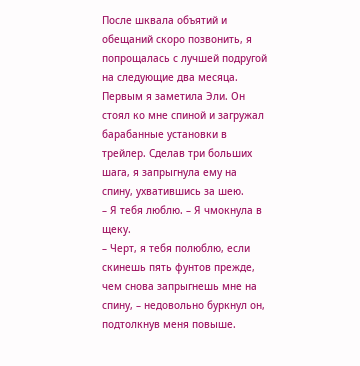После шквала объятий и обещаний скоро позвонить, я попрощалась с лучшей подругой на следующие два месяца.
Первым я заметила Эли. Он стоял ко мне спиной и загружал барабанные установки в трейлер. Сделав три больших шага, я запрыгнула ему на спину, ухватившись за шею.
– Я тебя люблю. – Я чмокнула в щеку.
– Черт, я тебя полюблю, если скинешь пять фунтов прежде, чем снова запрыгнешь мне на спину, – недовольно буркнул он, подтолкнув меня повыше.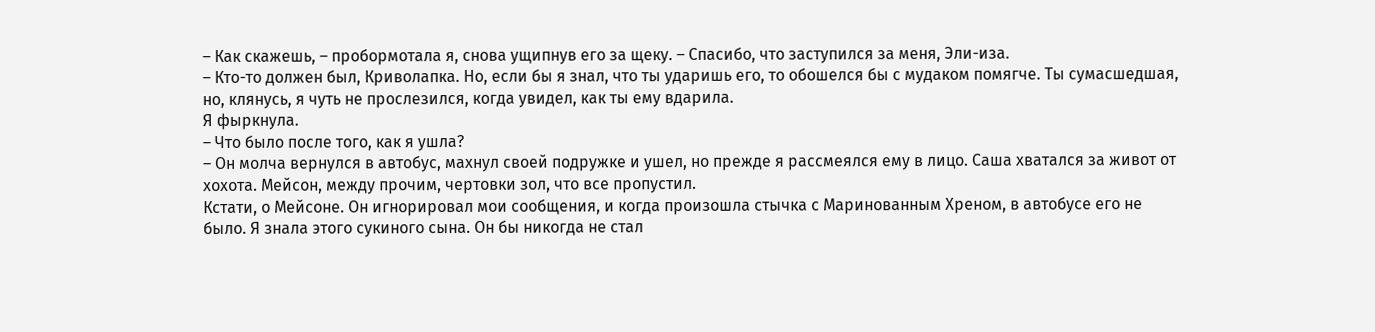– Как скажешь, – пробормотала я, снова ущипнув его за щеку. – Спасибо, что заступился за меня, Эли-иза.
– Кто-то должен был, Криволапка. Но, если бы я знал, что ты ударишь его, то обошелся бы с мудаком помягче. Ты сумасшедшая, но, клянусь, я чуть не прослезился, когда увидел, как ты ему вдарила.
Я фыркнула.
– Что было после того, как я ушла?
– Он молча вернулся в автобус, махнул своей подружке и ушел, но прежде я рассмеялся ему в лицо. Саша хватался за живот от хохота. Мейсон, между прочим, чертовки зол, что все пропустил.
Кстати, о Мейсоне. Он игнорировал мои сообщения, и когда произошла стычка с Маринованным Хреном, в автобусе его не было. Я знала этого сукиного сына. Он бы никогда не стал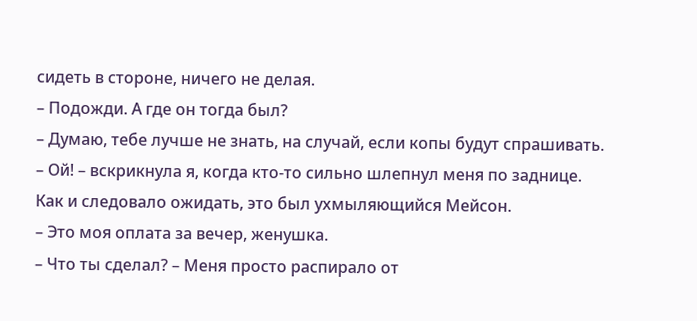сидеть в стороне, ничего не делая.
– Подожди. А где он тогда был?
– Думаю, тебе лучше не знать, на случай, если копы будут спрашивать.
– Ой! – вскрикнула я, когда кто-то сильно шлепнул меня по заднице.
Как и следовало ожидать, это был ухмыляющийся Мейсон.
– Это моя оплата за вечер, женушка.
– Что ты сделал? – Меня просто распирало от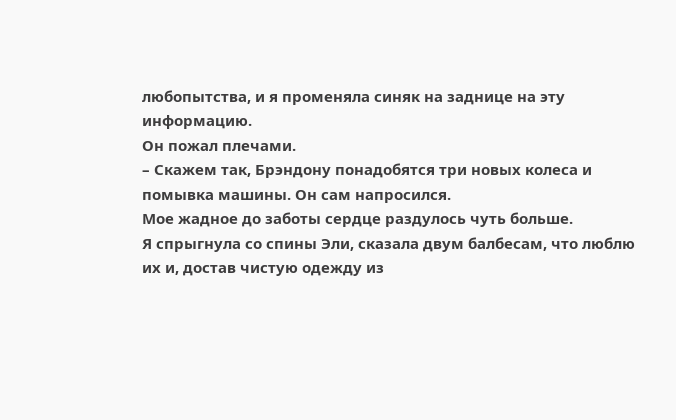любопытства, и я променяла синяк на заднице на эту информацию.
Он пожал плечами.
– Скажем так, Брэндону понадобятся три новых колеса и помывка машины. Он сам напросился.
Мое жадное до заботы сердце раздулось чуть больше.
Я спрыгнула со спины Эли, сказала двум балбесам, что люблю их и, достав чистую одежду из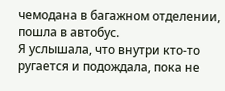чемодана в багажном отделении, пошла в автобус.
Я услышала, что внутри кто-то ругается и подождала, пока не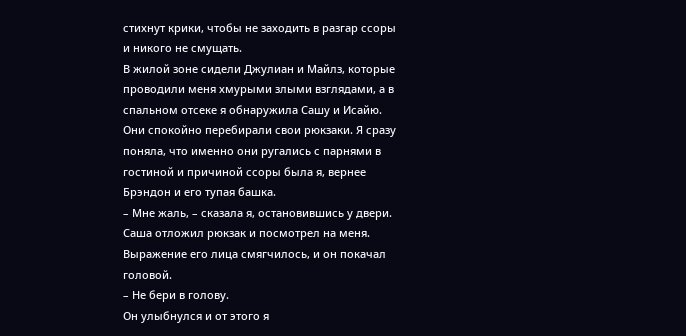стихнут крики, чтобы не заходить в разгар ссоры и никого не смущать.
В жилой зоне сидели Джулиан и Майлз, которые проводили меня хмурыми злыми взглядами, а в спальном отсеке я обнаружила Сашу и Исайю. Они спокойно перебирали свои рюкзаки. Я сразу поняла, что именно они ругались с парнями в гостиной и причиной ссоры была я, вернее Брэндон и его тупая башка.
– Мне жаль, – сказала я, остановившись у двери.
Саша отложил рюкзак и посмотрел на меня. Выражение его лица смягчилось, и он покачал головой.
– Не бери в голову.
Он улыбнулся и от этого я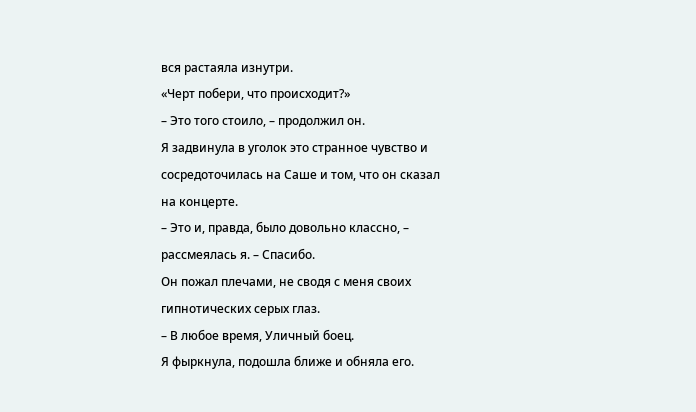вся растаяла изнутри.
«Черт побери, что происходит?»
– Это того стоило, – продолжил он.
Я задвинула в уголок это странное чувство и сосредоточилась на Саше и том, что он сказал на концерте.
– Это и, правда, было довольно классно, – рассмеялась я. – Спасибо.
Он пожал плечами, не сводя с меня своих гипнотических серых глаз.
– В любое время, Уличный боец.
Я фыркнула, подошла ближе и обняла его.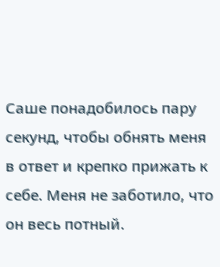Саше понадобилось пару секунд, чтобы обнять меня в ответ и крепко прижать к себе. Меня не заботило, что он весь потный.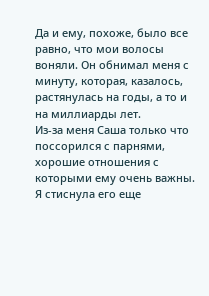Да и ему, похоже, было все равно, что мои волосы воняли. Он обнимал меня с минуту, которая, казалось, растянулась на годы, а то и на миллиарды лет.
Из-за меня Саша только что поссорился с парнями, хорошие отношения с которыми ему очень важны.
Я стиснула его еще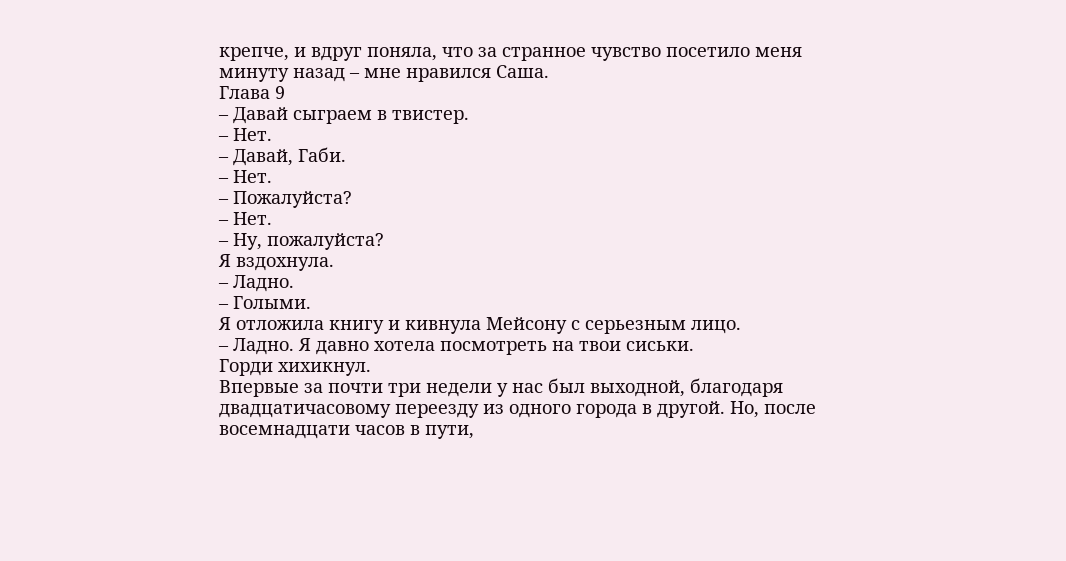крепче, и вдруг поняла, что за странное чувство посетило меня минуту назад – мне нравился Саша.
Глава 9
– Давай сыграем в твистер.
– Нет.
– Давай, Габи.
– Нет.
– Пожалуйста?
– Нет.
– Ну, пожалуйста?
Я вздохнула.
– Ладно.
– Голыми.
Я отложила книгу и кивнула Мейсону с серьезным лицо.
– Ладно. Я давно хотела посмотреть на твои сиськи.
Горди хихикнул.
Впервые за почти три недели у нас был выходной, благодаря двадцатичасовому переезду из одного города в другой. Но, после восемнадцати часов в пути,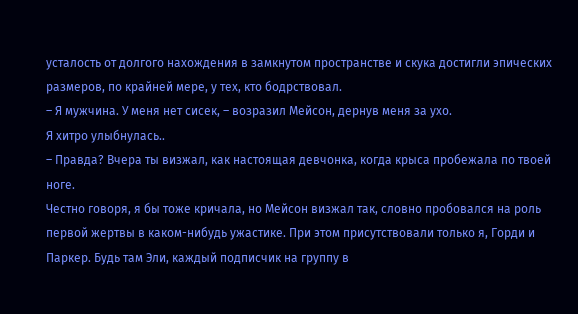усталость от долгого нахождения в замкнутом пространстве и скука достигли эпических размеров, по крайней мере, у тех, кто бодрствовал.
– Я мужчина. У меня нет сисек, – возразил Мейсон, дернув меня за ухо.
Я хитро улыбнулась..
– Правда? Вчера ты визжал, как настоящая девчонка, когда крыса пробежала по твоей ноге.
Честно говоря, я бы тоже кричала, но Мейсон визжал так, словно пробовался на роль первой жертвы в каком-нибудь ужастике. При этом присутствовали только я, Горди и Паркер. Будь там Эли, каждый подписчик на группу в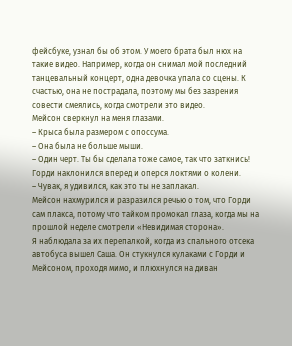фейсбуке, узнал бы об этом. У моего брата был нюх на такие видео. Например, когда он снимал мой последний танцевальный концерт, одна девочка упала со сцены. К счастью, она не пострадала, поэтому мы без зазрения совести смеялись, когда смотрели это видео.
Мейсон сверкнул на меня глазами.
– Крыса была размером с опоссума.
– Она была не больше мыши.
– Один черт. Ты бы сделала тоже самое, так что заткнись!
Горди наклонился вперед и оперся локтями о колени.
– Чувак, я удивился, как это ты не заплакал.
Мейсон нахмурился и разразился речью о том, что Горди сам плакса, потому что тайком промокал глаза, когда мы на прошлой неделе смотрели «Невидимая сторона».
Я наблюдала за их перепалкой, когда из спального отсека автобуса вышел Саша. Он стукнулся кулаками с Горди и Мейсоном, проходя мимо, и плюхнулся на диван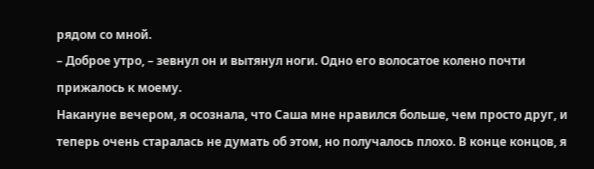рядом со мной.
– Доброе утро, – зевнул он и вытянул ноги. Одно его волосатое колено почти прижалось к моему.
Накануне вечером, я осознала, что Саша мне нравился больше, чем просто друг, и теперь очень старалась не думать об этом, но получалось плохо. В конце концов, я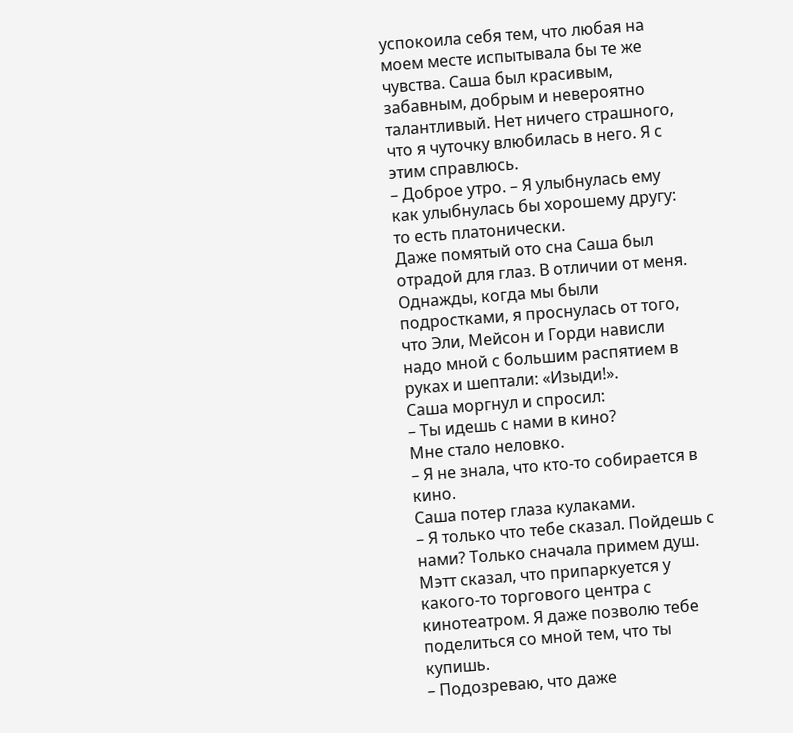успокоила себя тем, что любая на моем месте испытывала бы те же чувства. Саша был красивым, забавным, добрым и невероятно талантливый. Нет ничего страшного, что я чуточку влюбилась в него. Я с этим справлюсь.
– Доброе утро. – Я улыбнулась ему как улыбнулась бы хорошему другу: то есть платонически.
Даже помятый ото сна Саша был отрадой для глаз. В отличии от меня. Однажды, когда мы были подростками, я проснулась от того, что Эли, Мейсон и Горди нависли надо мной с большим распятием в руках и шептали: «Изыди!».
Саша моргнул и спросил:
– Ты идешь с нами в кино?
Мне стало неловко.
– Я не знала, что кто-то собирается в кино.
Саша потер глаза кулаками.
– Я только что тебе сказал. Пойдешь с нами? Только сначала примем душ. Мэтт сказал, что припаркуется у какого-то торгового центра с кинотеатром. Я даже позволю тебе поделиться со мной тем, что ты купишь.
– Подозреваю, что даже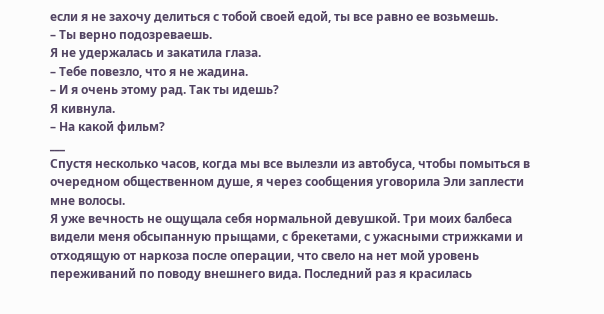если я не захочу делиться с тобой своей едой, ты все равно ее возьмешь.
– Ты верно подозреваешь.
Я не удержалась и закатила глаза.
– Тебе повезло, что я не жадина.
– И я очень этому рад. Так ты идешь?
Я кивнула.
– На какой фильм?
___
Спустя несколько часов, когда мы все вылезли из автобуса, чтобы помыться в очередном общественном душе, я через сообщения уговорила Эли заплести мне волосы.
Я уже вечность не ощущала себя нормальной девушкой. Три моих балбеса видели меня обсыпанную прыщами, с брекетами, с ужасными стрижками и отходящую от наркоза после операции, что свело на нет мой уровень переживаний по поводу внешнего вида. Последний раз я красилась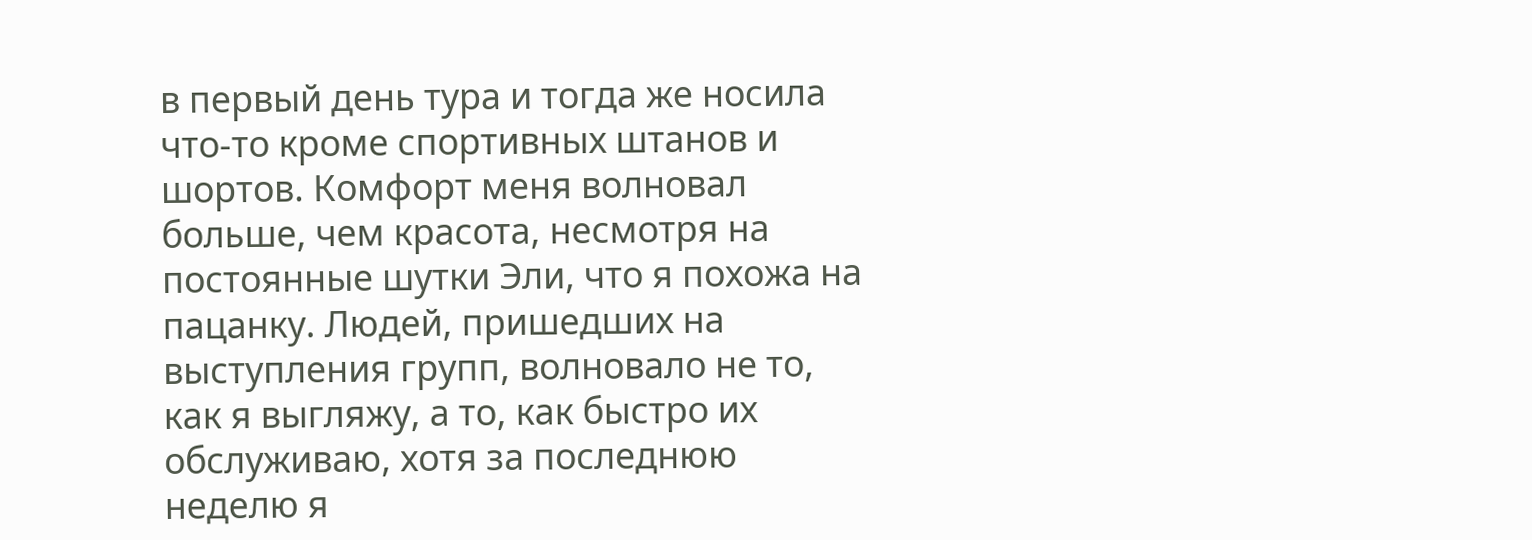в первый день тура и тогда же носила что-то кроме спортивных штанов и шортов. Комфорт меня волновал больше, чем красота, несмотря на постоянные шутки Эли, что я похожа на пацанку. Людей, пришедших на выступления групп, волновало не то, как я выгляжу, а то, как быстро их обслуживаю, хотя за последнюю неделю я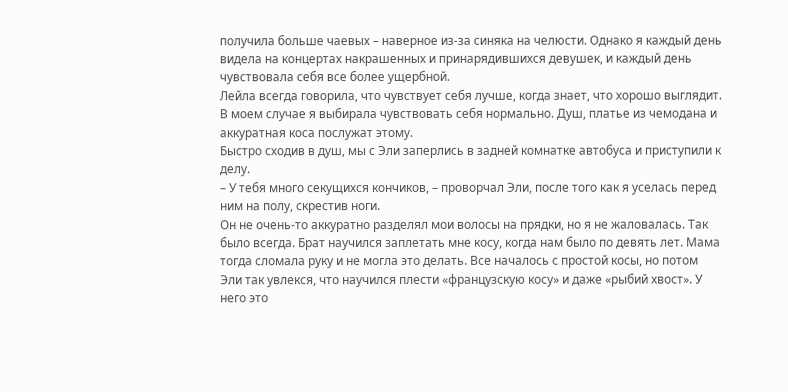получила больше чаевых – наверное из-за синяка на челюсти. Однако я каждый день видела на концертах накрашенных и принарядившихся девушек, и каждый день чувствовала себя все более ущербной.
Лейла всегда говорила, что чувствует себя лучше, когда знает, что хорошо выглядит. В моем случае я выбирала чувствовать себя нормально. Душ, платье из чемодана и аккуратная коса послужат этому.
Быстро сходив в душ, мы с Эли заперлись в задней комнатке автобуса и приступили к делу.
– У тебя много секущихся кончиков, – проворчал Эли, после того как я уселась перед ним на полу, скрестив ноги.
Он не очень-то аккуратно разделял мои волосы на прядки, но я не жаловалась. Так было всегда. Брат научился заплетать мне косу, когда нам было по девять лет. Мама тогда сломала руку и не могла это делать. Все началось с простой косы, но потом Эли так увлекся, что научился плести «французскую косу» и даже «рыбий хвост». У него это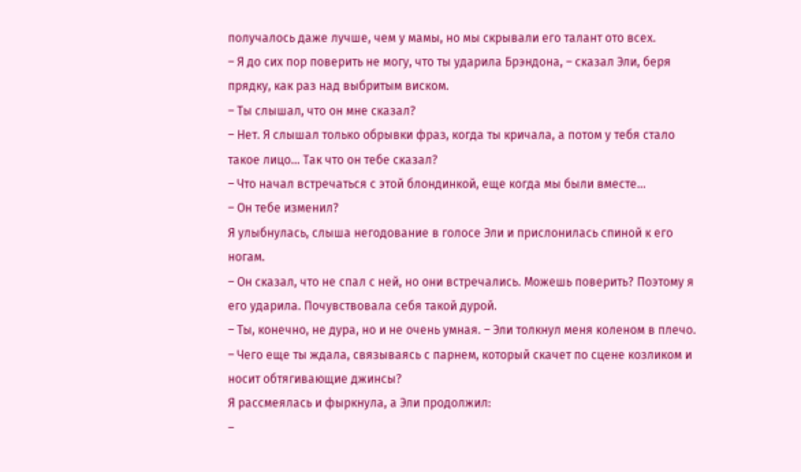получалось даже лучше, чем у мамы, но мы скрывали его талант ото всех.
– Я до сих пор поверить не могу, что ты ударила Брэндона, – сказал Эли, беря прядку, как раз над выбритым виском.
– Ты слышал, что он мне сказал?
– Нет. Я слышал только обрывки фраз, когда ты кричала, а потом у тебя стало такое лицо… Так что он тебе сказал?
– Что начал встречаться с этой блондинкой, еще когда мы были вместе…
– Он тебе изменил?
Я улыбнулась, слыша негодование в голосе Эли и прислонилась спиной к его ногам.
– Он сказал, что не спал с ней, но они встречались. Можешь поверить? Поэтому я его ударила. Почувствовала себя такой дурой.
– Ты, конечно, не дура, но и не очень умная. – Эли толкнул меня коленом в плечо. – Чего еще ты ждала, связываясь с парнем, который скачет по сцене козликом и носит обтягивающие джинсы?
Я рассмеялась и фыркнула, а Эли продолжил:
–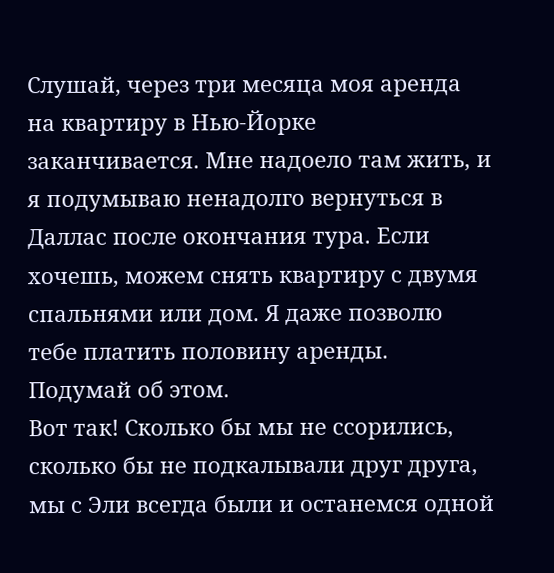Слушай, через три месяца моя аренда на квартиру в Нью-Йорке заканчивается. Мне надоело там жить, и я подумываю ненадолго вернуться в Даллас после окончания тура. Если хочешь, можем снять квартиру с двумя спальнями или дом. Я даже позволю тебе платить половину аренды. Подумай об этом.
Вот так! Сколько бы мы не ссорились, сколько бы не подкалывали друг друга, мы с Эли всегда были и останемся одной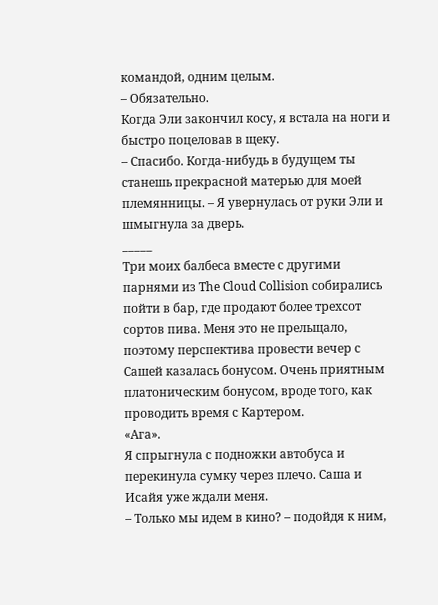командой, одним целым.
– Обязательно.
Когда Эли закончил косу, я встала на ноги и быстро поцеловав в щеку.
– Спасибо. Когда-нибудь в будущем ты станешь прекрасной матерью для моей племянницы. – Я увернулась от руки Эли и шмыгнула за дверь.
_____
Три моих балбеса вместе с другими парнями из The Cloud Collision собирались пойти в бар, где продают более трехсот сортов пива. Меня это не прельщало, поэтому перспектива провести вечер с Сашей казалась бонусом. Очень приятным платоническим бонусом, вроде того, как проводить время с Картером.
«Ага».
Я спрыгнула с подножки автобуса и перекинула сумку через плечо. Саша и Исайя уже ждали меня.
– Только мы идем в кино? – подойдя к ним,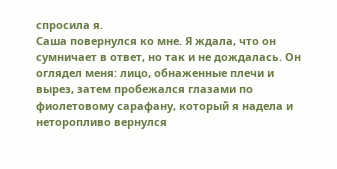спросила я.
Саша повернулся ко мне. Я ждала, что он сумничает в ответ, но так и не дождалась. Он оглядел меня: лицо, обнаженные плечи и вырез, затем пробежался глазами по фиолетовому сарафану, который я надела и неторопливо вернулся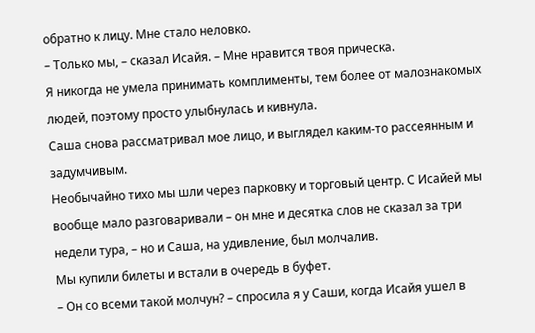обратно к лицу. Мне стало неловко.
– Только мы, – сказал Исайя. – Мне нравится твоя прическа.
Я никогда не умела принимать комплименты, тем более от малознакомых людей, поэтому просто улыбнулась и кивнула.
Саша снова рассматривал мое лицо, и выглядел каким-то рассеянным и задумчивым.
Необычайно тихо мы шли через парковку и торговый центр. С Исайей мы вообще мало разговаривали – он мне и десятка слов не сказал за три недели тура, – но и Саша, на удивление, был молчалив.
Мы купили билеты и встали в очередь в буфет.
– Он со всеми такой молчун? – спросила я у Саши, когда Исайя ушел в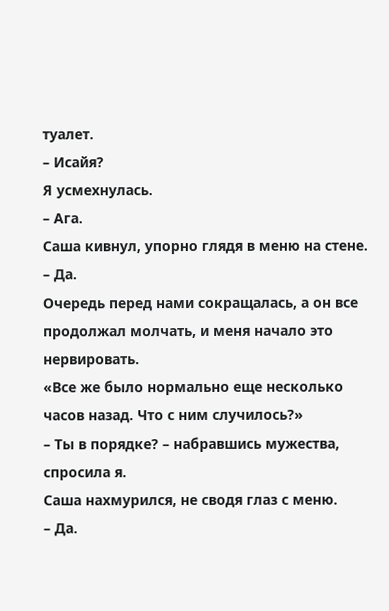туалет.
– Исайя?
Я усмехнулась.
– Ага.
Саша кивнул, упорно глядя в меню на стене.
– Да.
Очередь перед нами сокращалась, а он все продолжал молчать, и меня начало это нервировать.
«Все же было нормально еще несколько часов назад. Что с ним случилось?»
– Ты в порядке? – набравшись мужества, спросила я.
Саша нахмурился, не сводя глаз с меню.
– Да.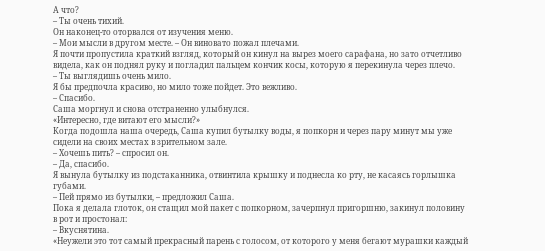А что?
– Ты очень тихий.
Он наконец-то оторвался от изучения меню.
– Мои мысли в другом месте. – Он виновато пожал плечами.
Я почти пропустила краткий взгляд, который он кинул на вырез моего сарафана, но зато отчетливо видела, как он поднял руку и погладил пальцем кончик косы, которую я перекинула через плечо.
– Ты выглядишь очень мило.
Я бы предпочла красиво, но мило тоже пойдет. Это вежливо.
– Спасибо.
Саша моргнул и снова отстраненно улыбнулся.
«Интересно, где витают его мысли?»
Когда подошла наша очередь, Саша купил бутылку воды, я попкорн и через пару минут мы уже сидели на своих местах в зрительном зале.
– Хочешь пить? – спросил он.
– Да, спасибо.
Я вынула бутылку из подстаканника, отвинтила крышку и поднесла ко рту, не касаясь горлышка губами.
– Пей прямо из бутылки, – предложил Саша.
Пока я делала глоток, он стащил мой пакет с попкорном, зачерпнул пригоршню, закинул половину в рот и простонал:
– Вкуснятина.
«Неужели это тот самый прекрасный парень с голосом, от которого у меня бегают мурашки каждый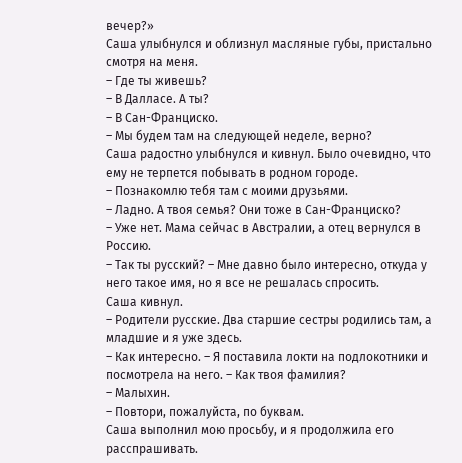вечер?»
Саша улыбнулся и облизнул масляные губы, пристально смотря на меня.
– Где ты живешь?
– В Далласе. А ты?
– В Сан-Франциско.
– Мы будем там на следующей неделе, верно?
Саша радостно улыбнулся и кивнул. Было очевидно, что ему не терпется побывать в родном городе.
– Познакомлю тебя там с моими друзьями.
– Ладно. А твоя семья? Они тоже в Сан-Франциско?
– Уже нет. Мама сейчас в Австралии, а отец вернулся в Россию.
– Так ты русский? – Мне давно было интересно, откуда у него такое имя, но я все не решалась спросить.
Саша кивнул.
– Родители русские. Два старшие сестры родились там, а младшие и я уже здесь.
– Как интересно. – Я поставила локти на подлокотники и посмотрела на него. – Как твоя фамилия?
– Малыхин.
– Повтори, пожалуйста, по буквам.
Саша выполнил мою просьбу, и я продолжила его расспрашивать.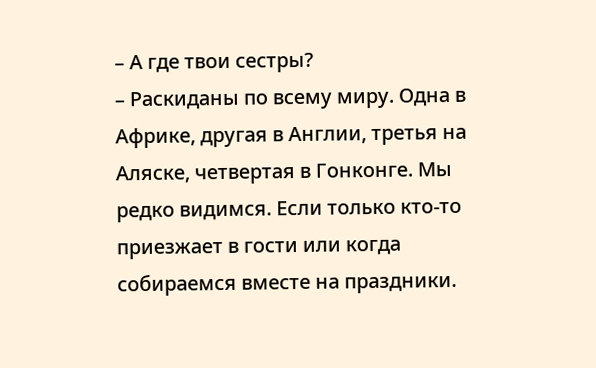– А где твои сестры?
– Раскиданы по всему миру. Одна в Африке, другая в Англии, третья на Аляске, четвертая в Гонконге. Мы редко видимся. Если только кто-то приезжает в гости или когда собираемся вместе на праздники.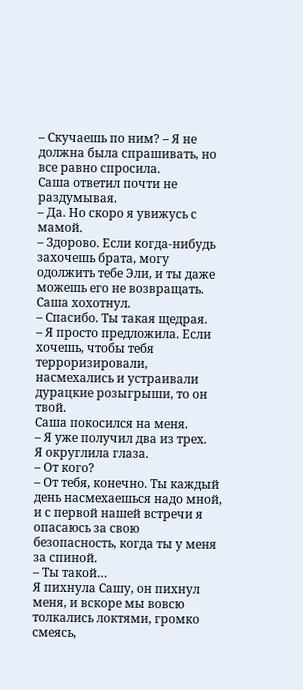– Скучаешь по ним? – Я не должна была спрашивать, но все равно спросила.
Саша ответил почти не раздумывая.
– Да. Но скоро я увижусь с мамой.
– Здорово. Если когда-нибудь захочешь брата, могу одолжить тебе Эли, и ты даже можешь его не возвращать.
Саша хохотнул.
– Спасибо. Ты такая щедрая.
– Я просто предложила. Если хочешь, чтобы тебя терроризировали, насмехались и устраивали дурацкие розыгрыши, то он твой.
Саша покосился на меня.
– Я уже получил два из трех.
Я округлила глаза.
– От кого?
– От тебя, конечно. Ты каждый день насмехаешься надо мной, и с первой нашей встречи я опасаюсь за свою безопасность, когда ты у меня за спиной.
– Ты такой…
Я пихнула Сашу, он пихнул меня, и вскоре мы вовсю толкались локтями, громко смеясь,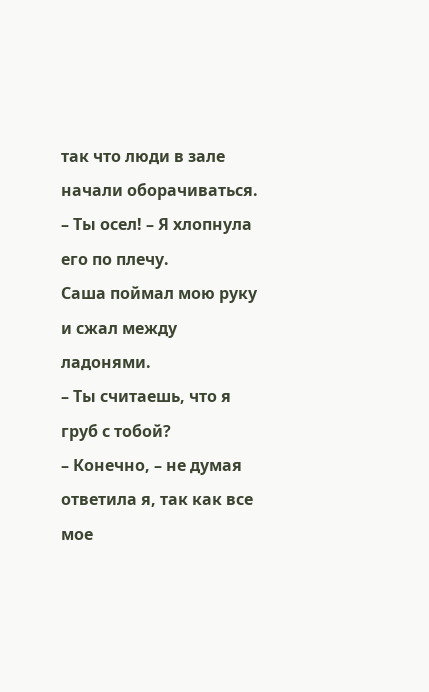так что люди в зале начали оборачиваться.
– Ты осел! – Я хлопнула его по плечу.
Саша поймал мою руку и сжал между ладонями.
– Ты считаешь, что я груб с тобой?
– Конечно, – не думая ответила я, так как все мое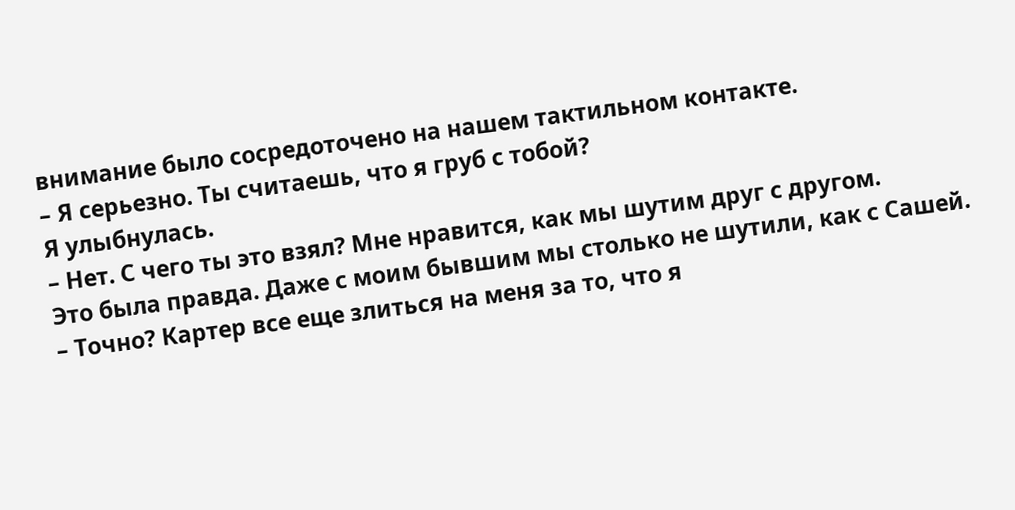внимание было сосредоточено на нашем тактильном контакте.
– Я серьезно. Ты считаешь, что я груб с тобой?
Я улыбнулась.
– Нет. С чего ты это взял? Мне нравится, как мы шутим друг с другом.
Это была правда. Даже с моим бывшим мы столько не шутили, как с Сашей.
– Точно? Картер все еще злиться на меня за то, что я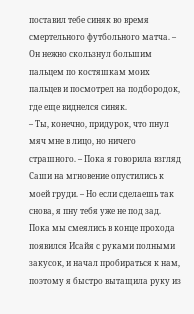поставил тебе синяк во время смертельного футбольного матча. – Он нежно скользнул большим пальцем по костяшкам моих пальцев и посмотрел на подбородок, где еще виднелся синяк.
– Ты, конечно, придурок, что пнул мяч мне в лицо, но ничего страшного. – Пока я говорила взгляд Саши на мгновение опустились к моей груди. – Но если сделаешь так снова, я пну тебя уже не под зад.
Пока мы смеялись в конце прохода появился Исайя с руками полными закусок, и начал пробираться к нам, поэтому я быстро вытащила руку из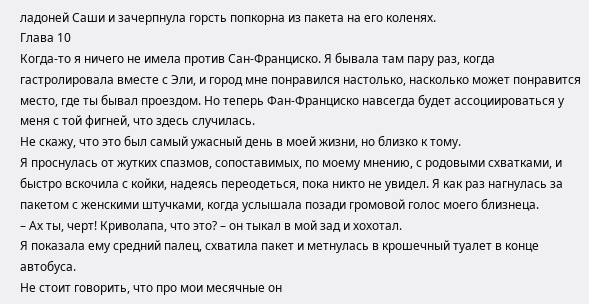ладоней Саши и зачерпнула горсть попкорна из пакета на его коленях.
Глава 10
Когда-то я ничего не имела против Сан-Франциско. Я бывала там пару раз, когда гастролировала вместе с Эли, и город мне понравился настолько, насколько может понравится место, где ты бывал проездом. Но теперь Фан-Франциско навсегда будет ассоциироваться у меня с той фигней, что здесь случилась.
Не скажу, что это был самый ужасный день в моей жизни, но близко к тому.
Я проснулась от жутких спазмов, сопоставимых, по моему мнению, с родовыми схватками, и быстро вскочила с койки, надеясь переодеться, пока никто не увидел. Я как раз нагнулась за пакетом с женскими штучками, когда услышала позади громовой голос моего близнеца.
– Ах ты, черт! Криволапа, что это? – он тыкал в мой зад и хохотал.
Я показала ему средний палец, схватила пакет и метнулась в крошечный туалет в конце автобуса.
Не стоит говорить, что про мои месячные он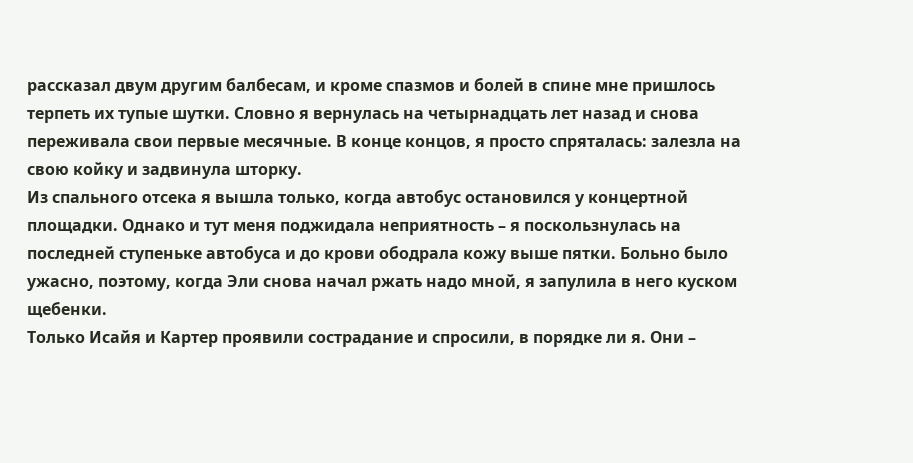рассказал двум другим балбесам, и кроме спазмов и болей в спине мне пришлось терпеть их тупые шутки. Словно я вернулась на четырнадцать лет назад и снова переживала свои первые месячные. В конце концов, я просто спряталась: залезла на свою койку и задвинула шторку.
Из спального отсека я вышла только, когда автобус остановился у концертной площадки. Однако и тут меня поджидала неприятность – я поскользнулась на последней ступеньке автобуса и до крови ободрала кожу выше пятки. Больно было ужасно, поэтому, когда Эли снова начал ржать надо мной, я запулила в него куском щебенки.
Только Исайя и Картер проявили сострадание и спросили, в порядке ли я. Они –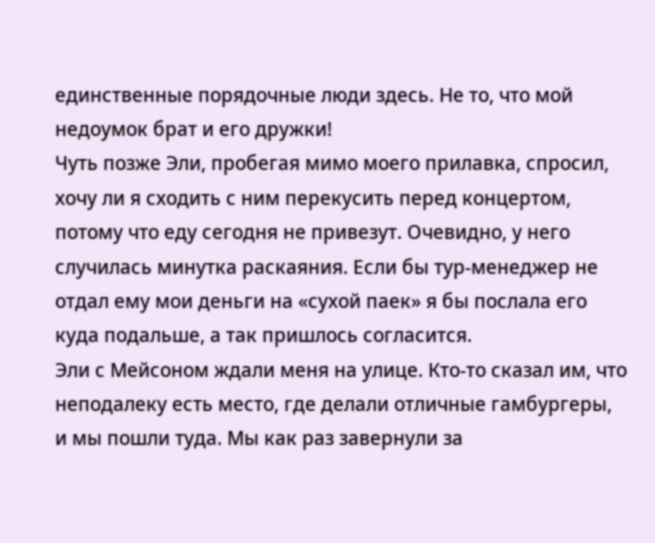единственные порядочные люди здесь. Не то, что мой недоумок брат и его дружки!
Чуть позже Эли, пробегая мимо моего прилавка, спросил, хочу ли я сходить с ним перекусить перед концертом, потому что еду сегодня не привезут. Очевидно, у него случилась минутка раскаяния. Если бы тур-менеджер не отдал ему мои деньги на «сухой паек» я бы послала его куда подальше, а так пришлось согласится.
Эли с Мейсоном ждали меня на улице. Кто-то сказал им, что неподалеку есть место, где делали отличные гамбургеры, и мы пошли туда. Мы как раз завернули за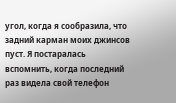угол, когда я сообразила, что задний карман моих джинсов пуст. Я постаралась вспомнить, когда последний раз видела свой телефон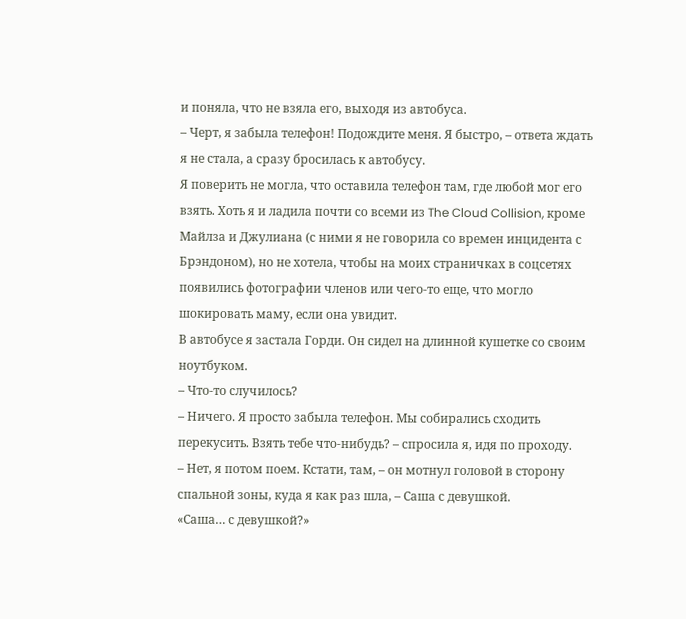и поняла, что не взяла его, выходя из автобуса.
– Черт, я забыла телефон! Подождите меня. Я быстро, – ответа ждать я не стала, а сразу бросилась к автобусу.
Я поверить не могла, что оставила телефон там, где любой мог его взять. Хоть я и ладила почти со всеми из The Cloud Collision, кроме Майлза и Джулиана (с ними я не говорила со времен инцидента с Брэндоном), но не хотела, чтобы на моих страничках в соцсетях появились фотографии членов или чего-то еще, что могло шокировать маму, если она увидит.
В автобусе я застала Горди. Он сидел на длинной кушетке со своим ноутбуком.
– Что-то случилось?
– Ничего. Я просто забыла телефон. Мы собирались сходить перекусить. Взять тебе что-нибудь? – спросила я, идя по проходу.
– Нет, я потом поем. Кстати, там, – он мотнул головой в сторону спальной зоны, куда я как раз шла, – Саша с девушкой.
«Саша… с девушкой?»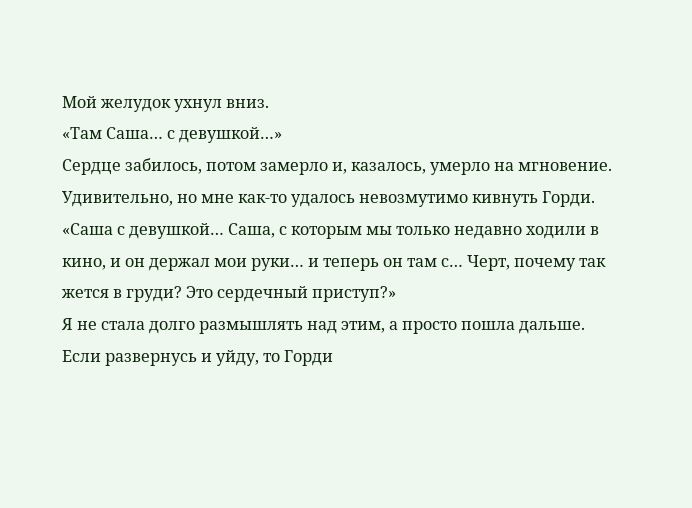Мой желудок ухнул вниз.
«Там Саша… с девушкой…»
Сердце забилось, потом замерло и, казалось, умерло на мгновение.
Удивительно, но мне как-то удалось невозмутимо кивнуть Горди.
«Саша с девушкой… Саша, с которым мы только недавно ходили в кино, и он держал мои руки… и теперь он там с… Черт, почему так жется в груди? Это сердечный приступ?»
Я не стала долго размышлять над этим, а просто пошла дальше. Если развернусь и уйду, то Горди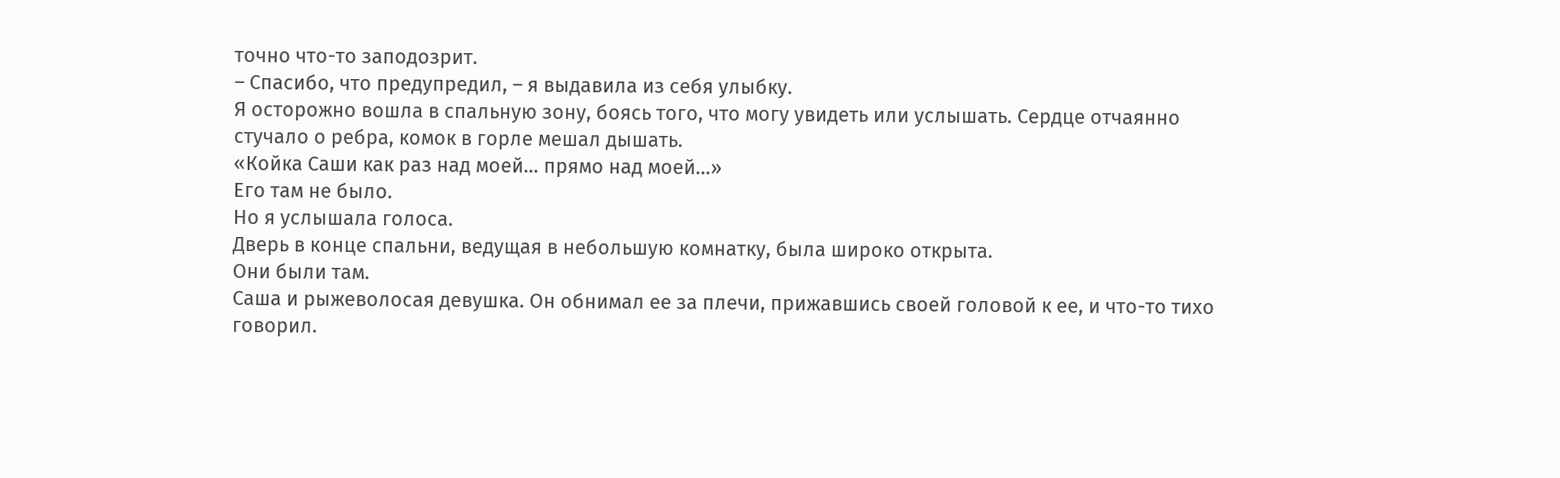точно что-то заподозрит.
– Спасибо, что предупредил, – я выдавила из себя улыбку.
Я осторожно вошла в спальную зону, боясь того, что могу увидеть или услышать. Сердце отчаянно стучало о ребра, комок в горле мешал дышать.
«Койка Саши как раз над моей… прямо над моей…»
Его там не было.
Но я услышала голоса.
Дверь в конце спальни, ведущая в небольшую комнатку, была широко открыта.
Они были там.
Саша и рыжеволосая девушка. Он обнимал ее за плечи, прижавшись своей головой к ее, и что-то тихо говорил.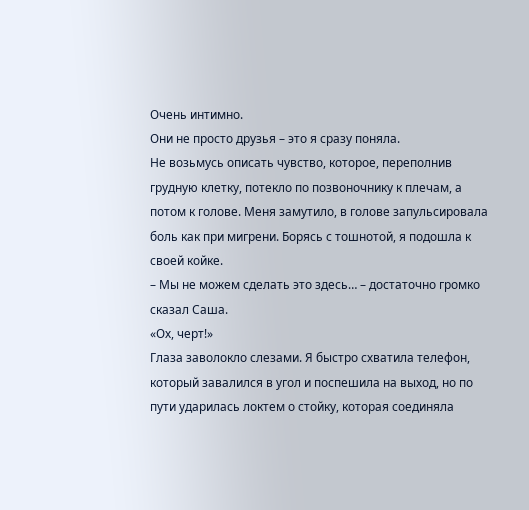Очень интимно.
Они не просто друзья – это я сразу поняла.
Не возьмусь описать чувство, которое, переполнив грудную клетку, потекло по позвоночнику к плечам, а потом к голове. Меня замутило, в голове запульсировала боль как при мигрени. Борясь с тошнотой, я подошла к своей койке.
– Мы не можем сделать это здесь… – достаточно громко сказал Саша.
«Ох, черт!»
Глаза заволокло слезами. Я быстро схватила телефон, который завалился в угол и поспешила на выход, но по пути ударилась локтем о стойку, которая соединяла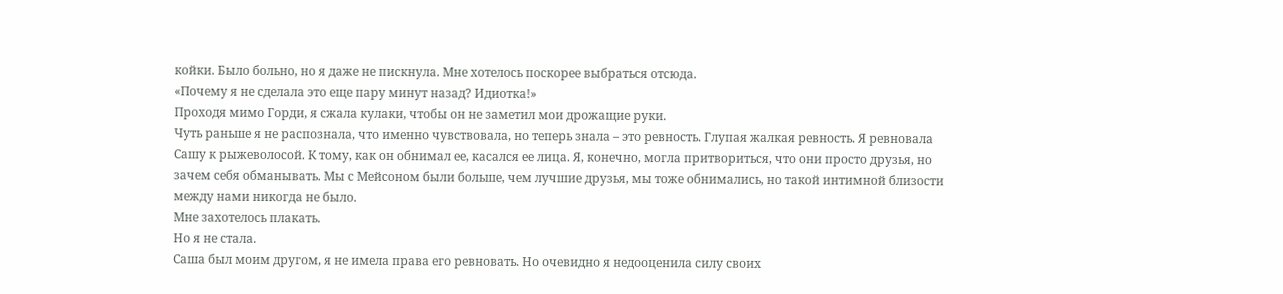койки. Было больно, но я даже не пискнула. Мне хотелось поскорее выбраться отсюда.
«Почему я не сделала это еще пару минут назад? Идиотка!»
Проходя мимо Горди, я сжала кулаки, чтобы он не заметил мои дрожащие руки.
Чуть раньше я не распознала, что именно чувствовала, но теперь знала – это ревность. Глупая жалкая ревность. Я ревновала Сашу к рыжеволосой. К тому, как он обнимал ее, касался ее лица. Я, конечно, могла притвориться, что они просто друзья, но зачем себя обманывать. Мы с Мейсоном были больше, чем лучшие друзья, мы тоже обнимались, но такой интимной близости между нами никогда не было.
Мне захотелось плакать.
Но я не стала.
Саша был моим другом, я не имела права его ревновать. Но очевидно я недооценила силу своих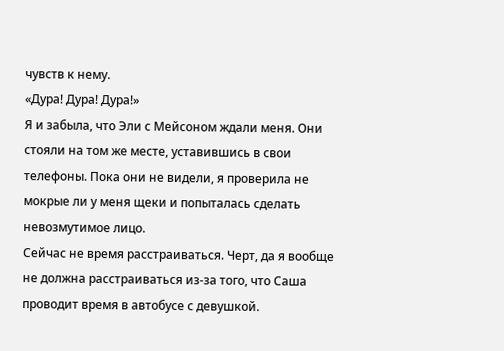чувств к нему.
«Дура! Дура! Дура!»
Я и забыла, что Эли с Мейсоном ждали меня. Они стояли на том же месте, уставившись в свои телефоны. Пока они не видели, я проверила не мокрые ли у меня щеки и попыталась сделать невозмутимое лицо.
Сейчас не время расстраиваться. Черт, да я вообще не должна расстраиваться из-за того, что Саша проводит время в автобусе с девушкой.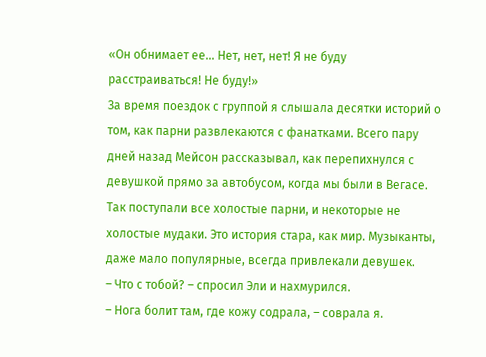«Он обнимает ее… Нет, нет, нет! Я не буду расстраиваться! Не буду!»
За время поездок с группой я слышала десятки историй о том, как парни развлекаются с фанатками. Всего пару дней назад Мейсон рассказывал, как перепихнулся с девушкой прямо за автобусом, когда мы были в Вегасе. Так поступали все холостые парни, и некоторые не холостые мудаки. Это история стара, как мир. Музыканты, даже мало популярные, всегда привлекали девушек.
– Что с тобой? – спросил Эли и нахмурился.
– Нога болит там, где кожу содрала, – соврала я.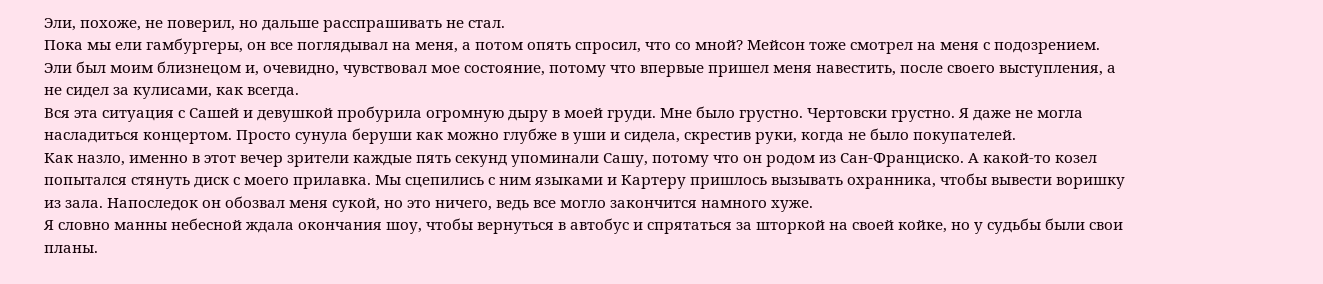Эли, похоже, не поверил, но дальше расспрашивать не стал.
Пока мы ели гамбургеры, он все поглядывал на меня, а потом опять спросил, что со мной? Мейсон тоже смотрел на меня с подозрением.
Эли был моим близнецом и, очевидно, чувствовал мое состояние, потому что впервые пришел меня навестить, после своего выступления, а не сидел за кулисами, как всегда.
Вся эта ситуация с Сашей и девушкой пробурила огромную дыру в моей груди. Мне было грустно. Чертовски грустно. Я даже не могла насладиться концертом. Просто сунула беруши как можно глубже в уши и сидела, скрестив руки, когда не было покупателей.
Как назло, именно в этот вечер зрители каждые пять секунд упоминали Сашу, потому что он родом из Сан-Франциско. А какой-то козел попытался стянуть диск с моего прилавка. Мы сцепились с ним языками и Картеру пришлось вызывать охранника, чтобы вывести воришку из зала. Напоследок он обозвал меня сукой, но это ничего, ведь все могло закончится намного хуже.
Я словно манны небесной ждала окончания шоу, чтобы вернуться в автобус и спрятаться за шторкой на своей койке, но у судьбы были свои планы.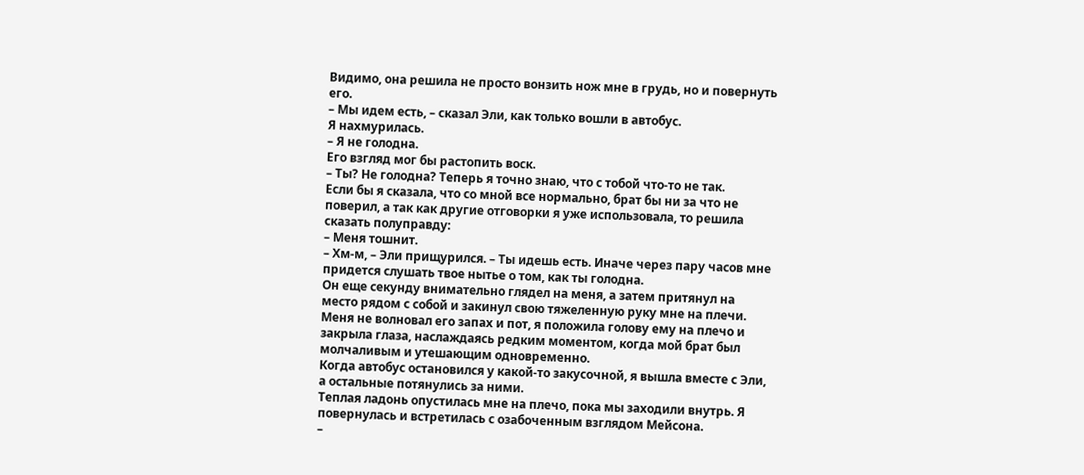Видимо, она решила не просто вонзить нож мне в грудь, но и повернуть его.
– Мы идем есть, – сказал Эли, как только вошли в автобус.
Я нахмурилась.
– Я не голодна.
Его взгляд мог бы растопить воск.
– Ты? Не голодна? Теперь я точно знаю, что с тобой что-то не так.
Если бы я сказала, что со мной все нормально, брат бы ни за что не поверил, а так как другие отговорки я уже использовала, то решила сказать полуправду:
– Меня тошнит.
– Хм-м, – Эли прищурился. – Ты идешь есть. Иначе через пару часов мне придется слушать твое нытье о том, как ты голодна.
Он еще секунду внимательно глядел на меня, а затем притянул на место рядом с собой и закинул свою тяжеленную руку мне на плечи. Меня не волновал его запах и пот, я положила голову ему на плечо и закрыла глаза, наслаждаясь редким моментом, когда мой брат был молчаливым и утешающим одновременно.
Когда автобус остановился у какой-то закусочной, я вышла вместе с Эли, а остальные потянулись за ними.
Теплая ладонь опустилась мне на плечо, пока мы заходили внутрь. Я повернулась и встретилась с озабоченным взглядом Мейсона.
–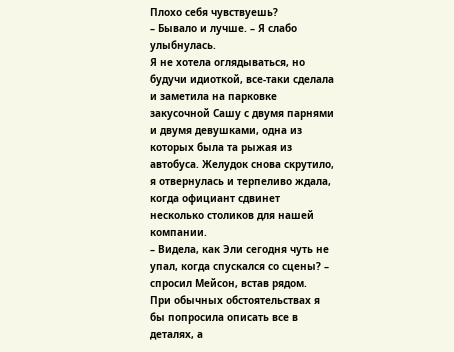Плохо себя чувствуешь?
– Бывало и лучше. – Я слабо улыбнулась.
Я не хотела оглядываться, но будучи идиоткой, все-таки сделала и заметила на парковке закусочной Сашу с двумя парнями и двумя девушками, одна из которых была та рыжая из автобуса. Желудок снова скрутило, я отвернулась и терпеливо ждала, когда официант сдвинет несколько столиков для нашей компании.
– Видела, как Эли сегодня чуть не упал, когда спускался со сцены? – спросил Мейсон, встав рядом.
При обычных обстоятельствах я бы попросила описать все в деталях, а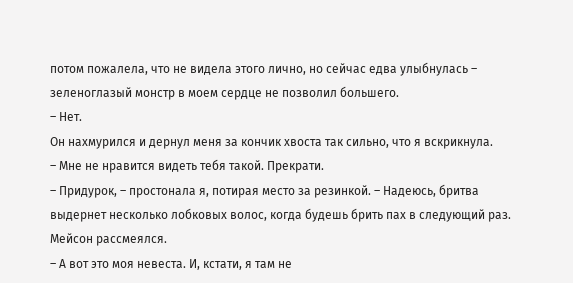потом пожалела, что не видела этого лично, но сейчас едва улыбнулась – зеленоглазый монстр в моем сердце не позволил большего.
– Нет.
Он нахмурился и дернул меня за кончик хвоста так сильно, что я вскрикнула.
– Мне не нравится видеть тебя такой. Прекрати.
– Придурок, – простонала я, потирая место за резинкой. – Надеюсь, бритва выдернет несколько лобковых волос, когда будешь брить пах в следующий раз.
Мейсон рассмеялся.
– А вот это моя невеста. И, кстати, я там не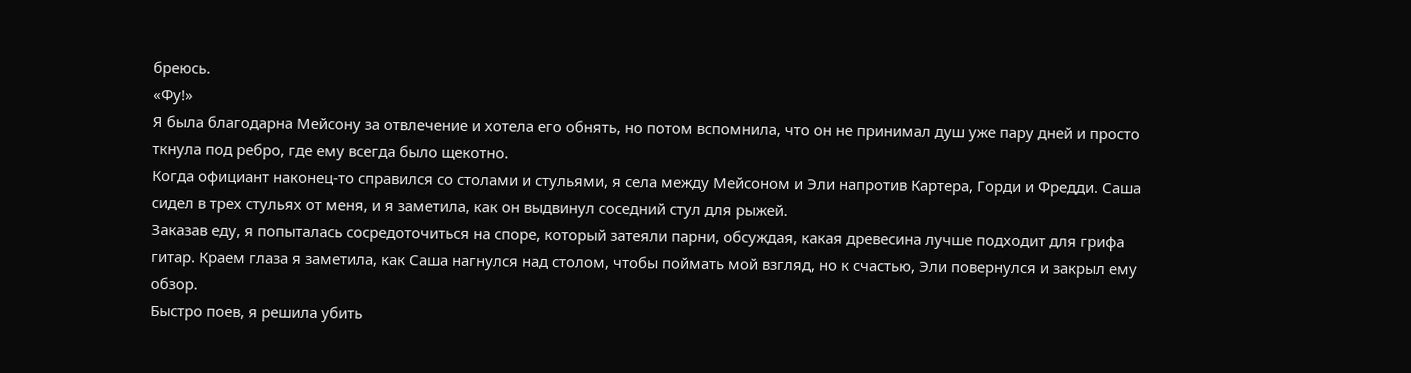бреюсь.
«Фу!»
Я была благодарна Мейсону за отвлечение и хотела его обнять, но потом вспомнила, что он не принимал душ уже пару дней и просто ткнула под ребро, где ему всегда было щекотно.
Когда официант наконец-то справился со столами и стульями, я села между Мейсоном и Эли напротив Картера, Горди и Фредди. Саша сидел в трех стульях от меня, и я заметила, как он выдвинул соседний стул для рыжей.
Заказав еду, я попыталась сосредоточиться на споре, который затеяли парни, обсуждая, какая древесина лучше подходит для грифа гитар. Краем глаза я заметила, как Саша нагнулся над столом, чтобы поймать мой взгляд, но к счастью, Эли повернулся и закрыл ему обзор.
Быстро поев, я решила убить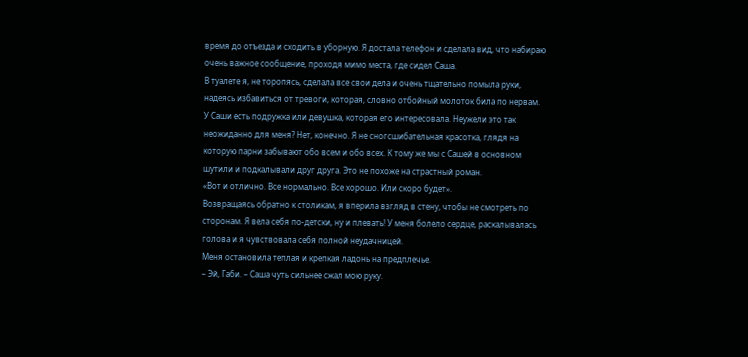время до отъезда и сходить в уборную. Я достала телефон и сделала вид, что набираю очень важное сообщение, проходя мимо места, где сидел Саша.
В туалете я, не торопясь, сделала все свои дела и очень тщательно помыла руки, надеясь избавиться от тревоги, которая, словно отбойный молоток била по нервам.
У Саши есть подружка или девушка, которая его интересовала. Неужели это так неожиданно для меня? Нет, конечно. Я не сногсшибательная красотка, глядя на которую парни забывают обо всем и обо всех. К тому же мы с Сашей в основном шутили и подкалывали друг друга. Это не похоже на страстный роман.
«Вот и отлично. Все нормально. Все хорошо. Или скоро будет».
Возвращаясь обратно к столикам, я вперила взгляд в стену, чтобы не смотреть по сторонам. Я вела себя по-детски, ну и плевать! У меня болело сердце, раскалывалась голова и я чувствовала себя полной неудачницей.
Меня остановила теплая и крепкая ладонь на предплечье.
– Эй, Габи. – Саша чуть сильнее сжал мою руку.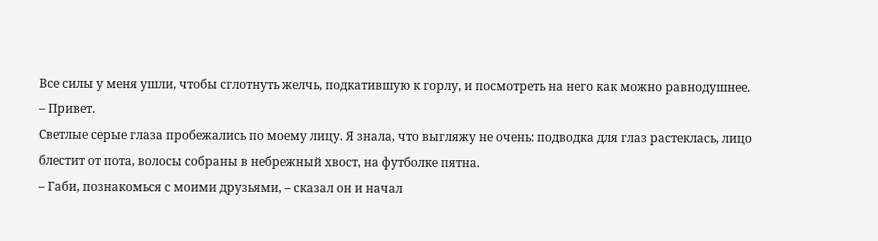Все силы у меня ушли, чтобы сглотнуть желчь, подкатившую к горлу, и посмотреть на него как можно равнодушнее.
– Привет.
Светлые серые глаза пробежались по моему лицу. Я знала, что выгляжу не очень: подводка для глаз растеклась, лицо блестит от пота, волосы собраны в небрежный хвост, на футболке пятна.
– Габи, познакомься с моими друзьями, – сказал он и начал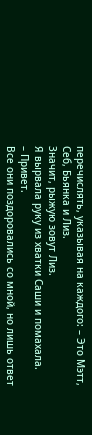перечислять, указывая на каждого: – Это Мэтт, Себ, Бьянка и Лиз.
Значит, рыжую зовут Лиз.
Я вырвала руку из хватки Саши и помахала.
– Привет.
Все они поздоровались со мной, но лишь ответ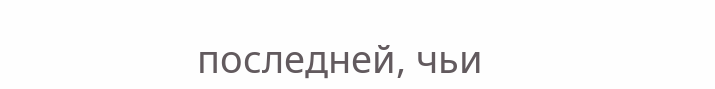последней, чьи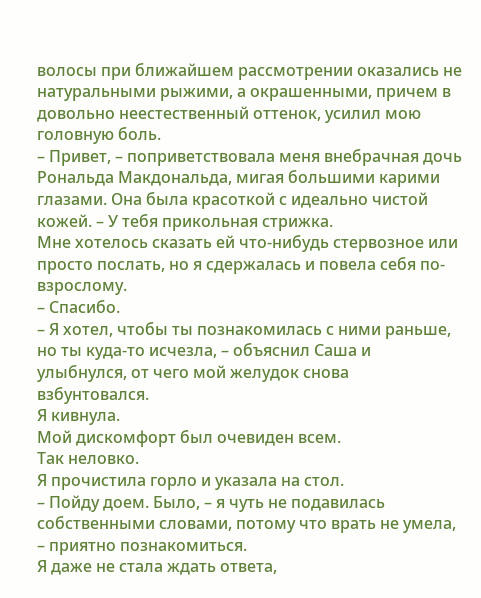волосы при ближайшем рассмотрении оказались не натуральными рыжими, а окрашенными, причем в довольно неестественный оттенок, усилил мою головную боль.
– Привет, – поприветствовала меня внебрачная дочь Рональда Макдональда, мигая большими карими глазами. Она была красоткой с идеально чистой кожей. – У тебя прикольная стрижка.
Мне хотелось сказать ей что-нибудь стервозное или просто послать, но я сдержалась и повела себя по-взрослому.
– Спасибо.
– Я хотел, чтобы ты познакомилась с ними раньше, но ты куда-то исчезла, – объяснил Саша и улыбнулся, от чего мой желудок снова взбунтовался.
Я кивнула.
Мой дискомфорт был очевиден всем.
Так неловко.
Я прочистила горло и указала на стол.
– Пойду доем. Было, – я чуть не подавилась собственными словами, потому что врать не умела, – приятно познакомиться.
Я даже не стала ждать ответа,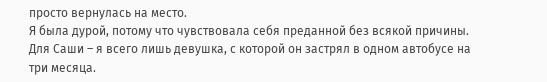просто вернулась на место.
Я была дурой, потому что чувствовала себя преданной без всякой причины. Для Саши – я всего лишь девушка, с которой он застрял в одном автобусе на три месяца.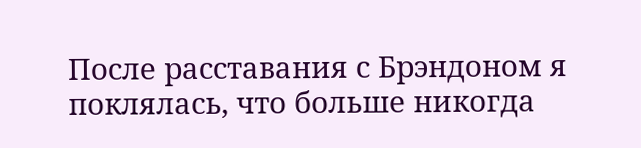После расставания с Брэндоном я поклялась, что больше никогда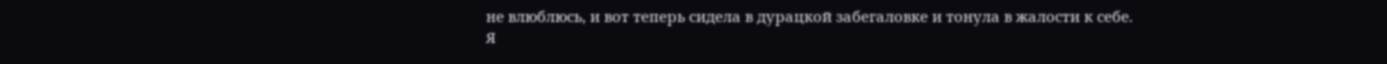не влюблюсь, и вот теперь сидела в дурацкой забегаловке и тонула в жалости к себе.
Я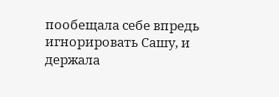пообещала себе впредь игнорировать Сашу, и держала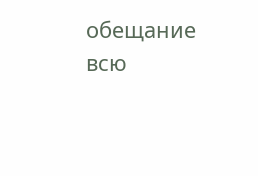обещание всю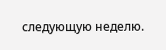следующую неделю.